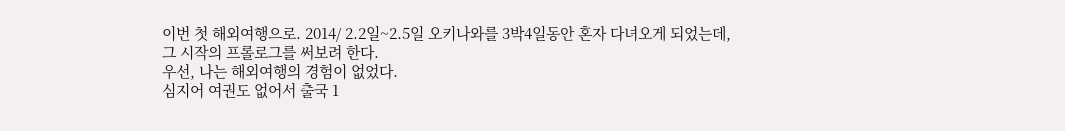이번 첫 해외여행으로. 2014/ 2.2일~2.5일 오키나와를 3박4일동안 혼자 다녀오게 되었는데,
그 시작의 프롤로그를 써보려 한다.
우선, 나는 해외여행의 경험이 없었다.
심지어 여권도 없어서 출국 1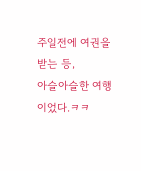주일전에 여권을 받는 등,
아슬아슬한 여행이었다.ㅋㅋ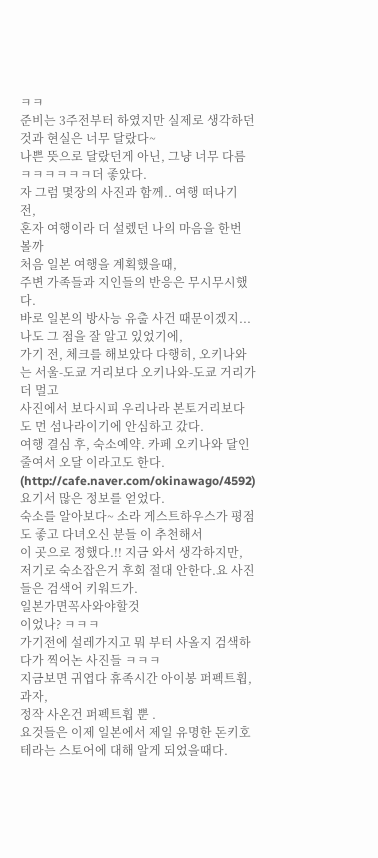ㅋㅋ
준비는 3주전부터 하였지만 실제로 생각하던 것과 현실은 너무 달랐다~
나쁜 뜻으로 달랐던게 아닌, 그냥 너무 다름 ㅋㅋㅋㅋㅋㅋ더 좋았다.
자 그럼 몇장의 사진과 함께.. 여행 떠나기 전,
혼자 여행이라 더 설렜던 나의 마음을 한번 볼까
처음 일본 여행을 계획했을때,
주변 가족들과 지인들의 반응은 무시무시했다.
바로 일본의 방사능 유출 사건 때문이겠지... 나도 그 점을 잘 알고 있었기에,
가기 전, 체크를 해보았다 다행히, 오키나와는 서울-도쿄 거리보다 오키나와-도쿄 거리가 더 멀고
사진에서 보다시피 우리나라 본토거리보다도 먼 섬나라이기에 안심하고 갔다.
여행 결심 후, 숙소예약. 카페 오키나와 달인 줄여서 오달 이라고도 한다.
(http://cafe.naver.com/okinawago/4592) 요기서 많은 정보를 얻었다.
숙소를 알아보다~ 소라 게스트하우스가 평점도 좋고 다녀오신 분들 이 추천해서
이 곳으로 정했다.!! 지금 와서 생각하지만, 저기로 숙소잡은거 후회 절대 안한다.요 사진들은 검색어 키워드가.
일본가면꼭사와야할것
이었나? ㅋㅋㅋ
가기전에 설레가지고 뭐 부터 사올지 검색하다가 찍어논 사진들 ㅋㅋㅋ
지금보면 귀엽다 휴족시간 아이봉 퍼펙트휩, 과자,
정작 사온건 퍼펙트휩 뿐 .
요것들은 이제 일본에서 제일 유명한 돈키호테라는 스토어에 대해 알게 되었을때다.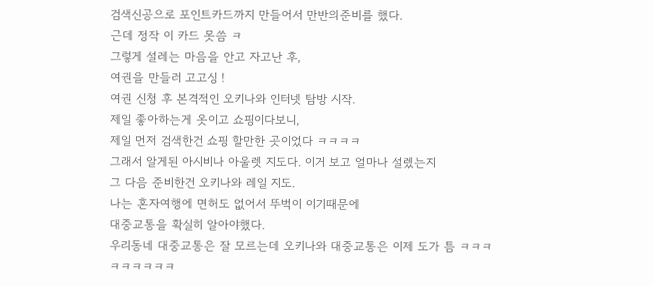검색신공으로 포인트카드까지 만들어서 만반의준비를 했다.
근데 정작 이 카드 못씀 ㅋ
그렇게 설레는 마음을 안고 자고난 후,
여권을 만들러 고고싱 !
여권 신청 후 본격적인 오키나와 인터넷 탐방 시작.
제일 좋아하는게 옷이고 쇼핑이다보니,
제일 먼저 검색한건 쇼핑 할만한 곳이었다 ㅋㅋㅋㅋ
그래서 알게된 아시비나 아울렛 지도다. 이거 보고 얼마나 설렜는지
그 다음 준비한건 오키나와 레일 지도.
나는 혼자여행에 면허도 없어서 뚜벅이 이기때문에
대중교통을 확실히 알아야했다.
우리동네 대중교통은 잘 모르는데 오키나와 대중교통은 이제 도가 틈 ㅋㅋㅋㅋㅋㅋㅋㅋㅋ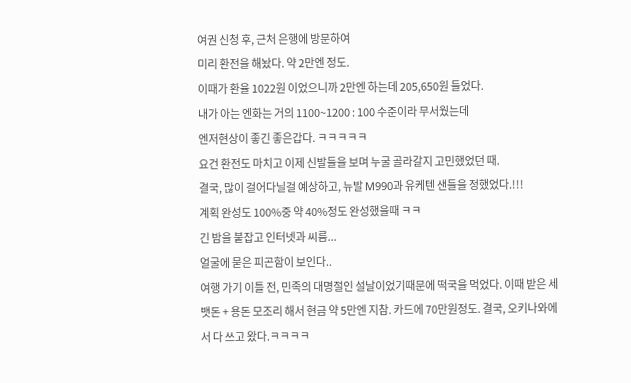여권 신청 후, 근처 은행에 방문하여
미리 환전을 해놨다. 약 2만엔 정도.
이때가 환율 1022원 이었으니까 2만엔 하는데 205,650원 들었다.
내가 아는 엔화는 거의 1100~1200 : 100 수준이라 무서웠는데
엔저현상이 좋긴 좋은갑다. ㅋㅋㅋㅋㅋ
요건 환전도 마치고 이제 신발들을 보며 누굴 골라갈지 고민했었던 때.
결국, 많이 걸어다닐걸 예상하고, 뉴발 M990과 유케텐 샌들을 정했었다.!!!
계획 완성도 100%중 약 40%정도 완성했을때 ㅋㅋ
긴 밤을 붙잡고 인터넷과 씨름...
얼굴에 묻은 피곤함이 보인다..
여행 가기 이틀 전, 민족의 대명절인 설날이었기때문에 떡국을 먹었다. 이때 받은 세뱃돈 + 용돈 모조리 해서 현금 약 5만엔 지참. 카드에 70만원정도. 결국, 오키나와에서 다 쓰고 왔다.ㅋㅋㅋㅋ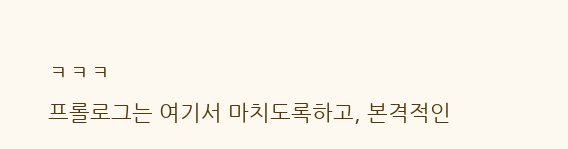ㅋㅋㅋ
프롤로그는 여기서 마치도록하고, 본격적인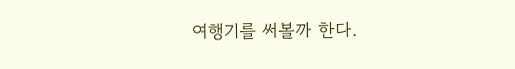여행기를 써볼까 한다.